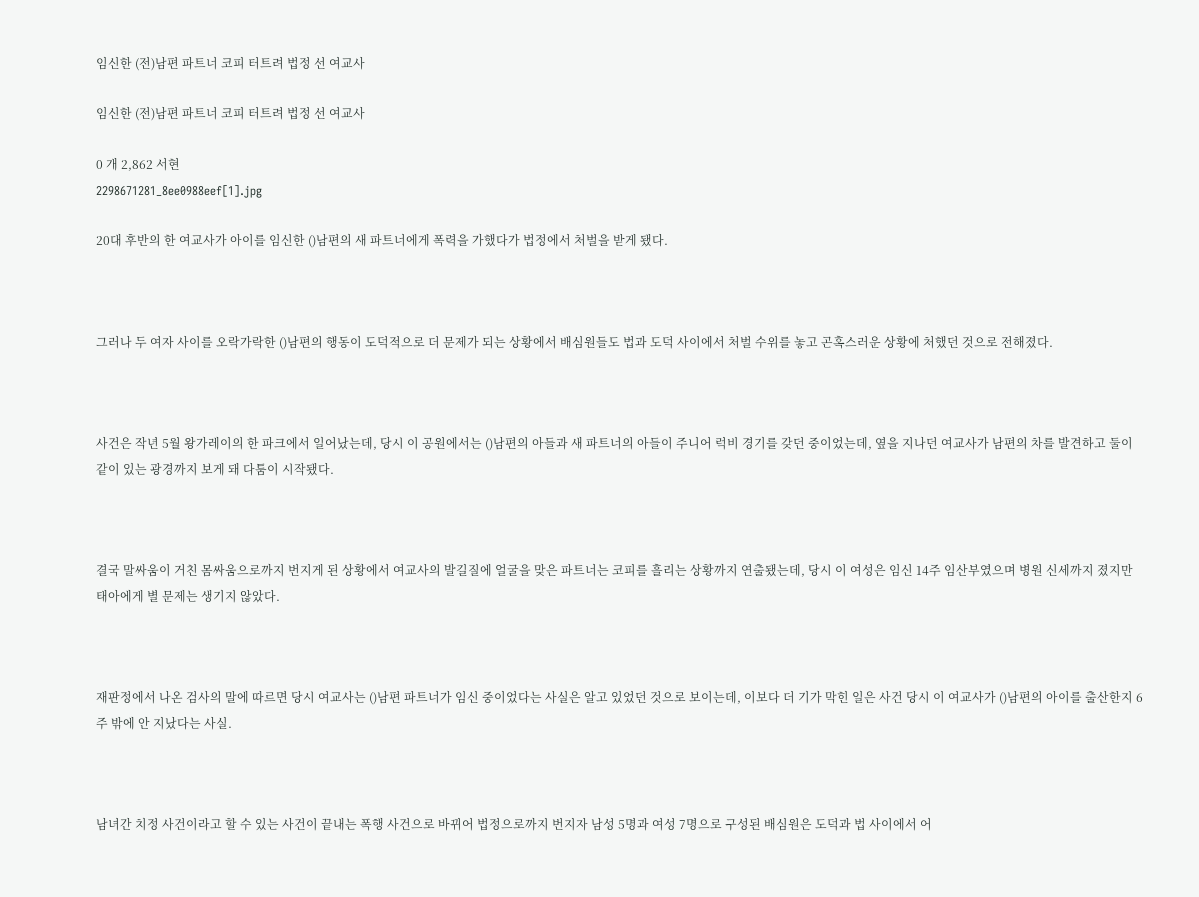임신한 (전)남편 파트너 코피 터트려 법정 선 여교사

임신한 (전)남편 파트너 코피 터트려 법정 선 여교사

0 개 2,862 서현
2298671281_8ee0988eef[1].jpg

20대 후반의 한 여교사가 아이를 임신한 ()남편의 새 파트너에게 폭력을 가했다가 법정에서 처벌을 받게 됐다.



그러나 두 여자 사이를 오락가락한 ()남편의 행동이 도덕적으로 더 문제가 되는 상황에서 배심원들도 법과 도덕 사이에서 처벌 수위를 놓고 곤혹스러운 상황에 처했던 것으로 전해졌다.



사건은 작년 5월 왕가레이의 한 파크에서 일어났는데, 당시 이 공원에서는 ()남편의 아들과 새 파트너의 아들이 주니어 럭비 경기를 갖던 중이었는데, 옆을 지나던 여교사가 남편의 차를 발견하고 둘이 같이 있는 광경까지 보게 돼 다툼이 시작됐다.



결국 말싸움이 거친 몸싸움으로까지 번지게 된 상황에서 여교사의 발길질에 얼굴을 맞은 파트너는 코피를 흘리는 상황까지 연출됐는데, 당시 이 여성은 임신 14주 임산부였으며 병원 신세까지 졌지만 태아에게 별 문제는 생기지 않았다.



재판정에서 나온 검사의 말에 따르면 당시 여교사는 ()남편 파트너가 임신 중이었다는 사실은 알고 있었던 것으로 보이는데, 이보다 더 기가 막힌 일은 사건 당시 이 여교사가 ()남편의 아이를 출산한지 6주 밖에 안 지났다는 사실.



남녀간 치정 사건이라고 할 수 있는 사건이 끝내는 폭행 사건으로 바뀌어 법정으로까지 번지자 남성 5명과 여성 7명으로 구성된 배심원은 도덕과 법 사이에서 어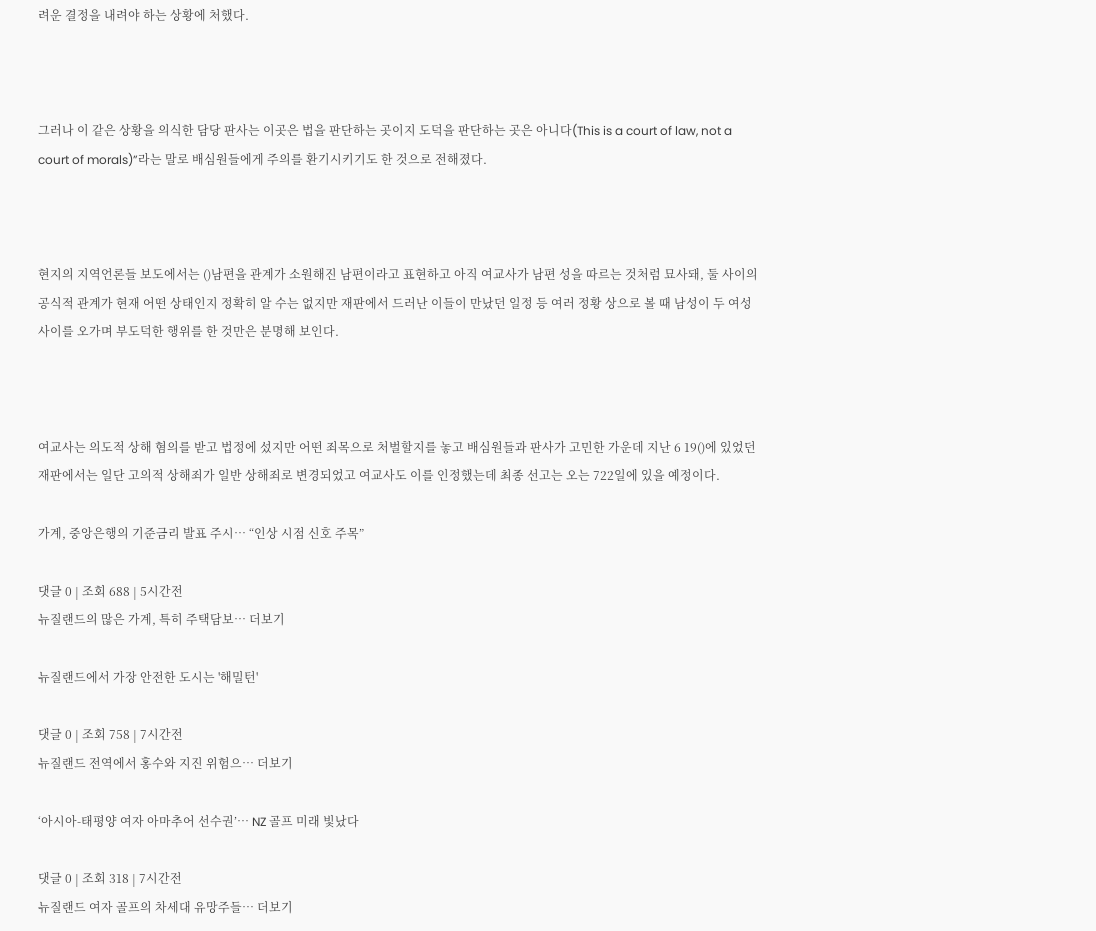려운 결정을 내려야 하는 상황에 처했다.



그러나 이 같은 상황을 의식한 담당 판사는 이곳은 법을 판단하는 곳이지 도덕을 판단하는 곳은 아니다(This is a court of law, not a court of morals)”라는 말로 배심원들에게 주의를 환기시키기도 한 것으로 전해졌다.



현지의 지역언론들 보도에서는 ()남편을 관계가 소원해진 남편이라고 표현하고 아직 여교사가 남편 성을 따르는 것처럼 묘사돼, 둘 사이의 공식적 관계가 현재 어떤 상태인지 정확히 알 수는 없지만 재판에서 드러난 이들이 만났던 일정 등 여러 정황 상으로 볼 때 남성이 두 여성 사이를 오가며 부도덕한 행위를 한 것만은 분명해 보인다.



여교사는 의도적 상해 혐의를 받고 법정에 섰지만 어떤 죄목으로 처벌할지를 놓고 배심원들과 판사가 고민한 가운데 지난 6 19()에 있었던 재판에서는 일단 고의적 상해죄가 일반 상해죄로 변경되었고 여교사도 이를 인정했는데 최종 선고는 오는 722일에 있을 예정이다.

가계, 중앙은행의 기준금리 발표 주시… “인상 시점 신호 주목”

댓글 0 | 조회 688 | 5시간전
뉴질랜드의 많은 가계, 특히 주택담보… 더보기

뉴질랜드에서 가장 안전한 도시는 '해밀턴'

댓글 0 | 조회 758 | 7시간전
뉴질랜드 전역에서 홍수와 지진 위험으… 더보기

‘아시아-태평양 여자 아마추어 선수권’… NZ 골프 미래 빛났다

댓글 0 | 조회 318 | 7시간전
뉴질랜드 여자 골프의 차세대 유망주들… 더보기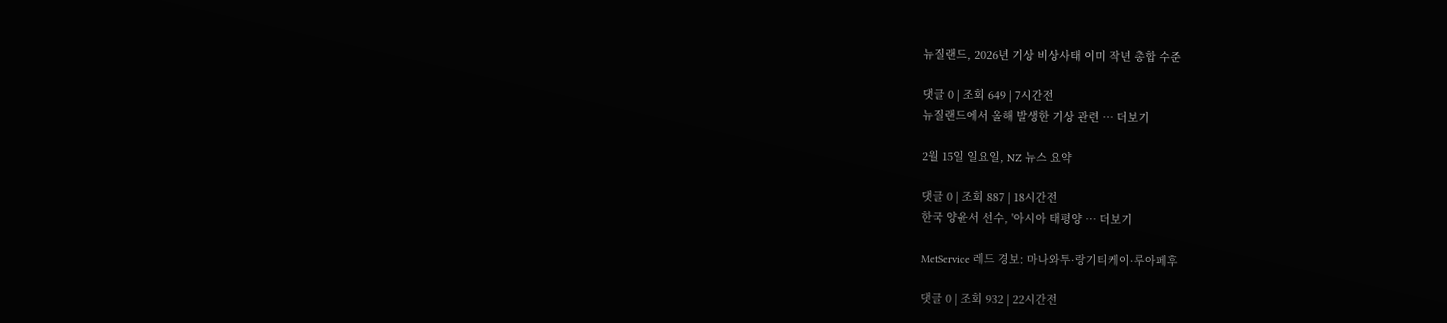뉴질랜드, 2026년 기상 비상사태 이미 작년 총합 수준

댓글 0 | 조회 649 | 7시간전
뉴질랜드에서 올해 발생한 기상 관련 … 더보기

2월 15일 일요일, NZ 뉴스 요약

댓글 0 | 조회 887 | 18시간전
한국 양윤서 선수, '아시아 태평양 … 더보기

MetService 레드 경보: 마나와투·랑기티케이·루아페후

댓글 0 | 조회 932 | 22시간전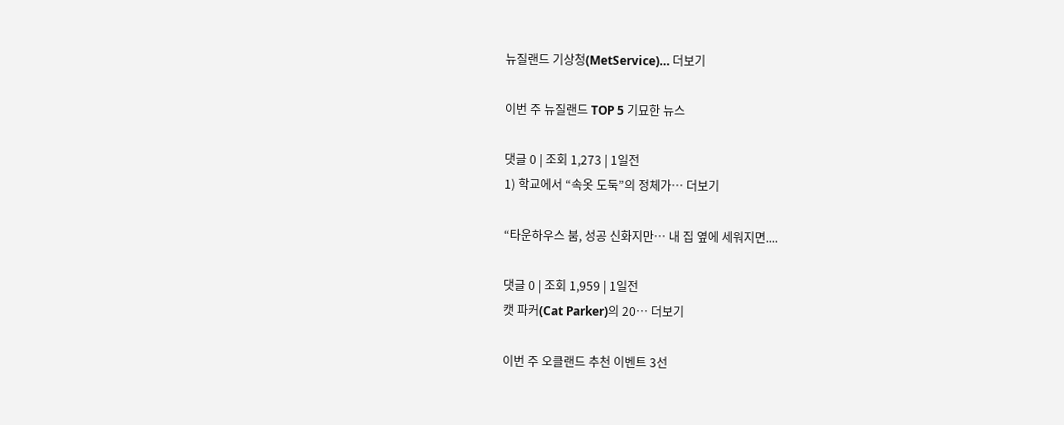뉴질랜드 기상청(MetService)… 더보기

이번 주 뉴질랜드 TOP 5 기묘한 뉴스

댓글 0 | 조회 1,273 | 1일전
1) 학교에서 “속옷 도둑”의 정체가… 더보기

“타운하우스 붐, 성공 신화지만… 내 집 옆에 세워지면....

댓글 0 | 조회 1,959 | 1일전
캣 파커(Cat Parker)의 20… 더보기

이번 주 오클랜드 추천 이벤트 3선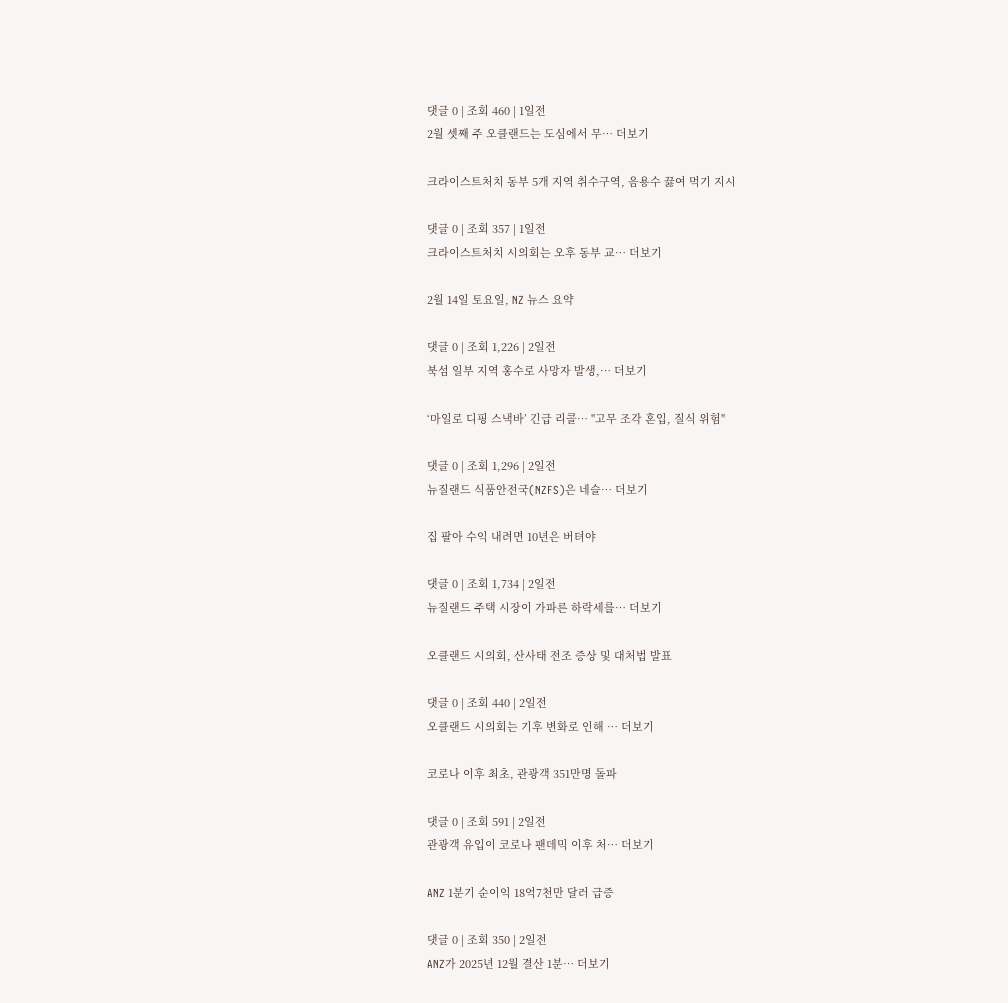댓글 0 | 조회 460 | 1일전
2월 셋째 주 오클랜드는 도심에서 무… 더보기

크라이스트처치 동부 5개 지역 취수구역, 음용수 끓여 먹기 지시

댓글 0 | 조회 357 | 1일전
크라이스트처치 시의회는 오후 동부 교… 더보기

2월 14일 토요일, NZ 뉴스 요약

댓글 0 | 조회 1,226 | 2일전
북섬 일부 지역 홍수로 사망자 발생,… 더보기

‘마일로 디핑 스낵바’ 긴급 리콜… "고무 조각 혼입, 질식 위험"

댓글 0 | 조회 1,296 | 2일전
뉴질랜드 식품안전국(NZFS)은 네슬… 더보기

집 팔아 수익 내려면 10년은 버텨야

댓글 0 | 조회 1,734 | 2일전
뉴질랜드 주택 시장이 가파른 하락세를… 더보기

오클랜드 시의회, 산사태 전조 증상 및 대처법 발표

댓글 0 | 조회 440 | 2일전
오클랜드 시의회는 기후 변화로 인해 … 더보기

코로나 이후 최초, 관광객 351만명 돌파

댓글 0 | 조회 591 | 2일전
관광객 유입이 코로나 팬데믹 이후 처… 더보기

ANZ 1분기 순이익 18억7천만 달러 급증

댓글 0 | 조회 350 | 2일전
ANZ가 2025년 12월 결산 1분… 더보기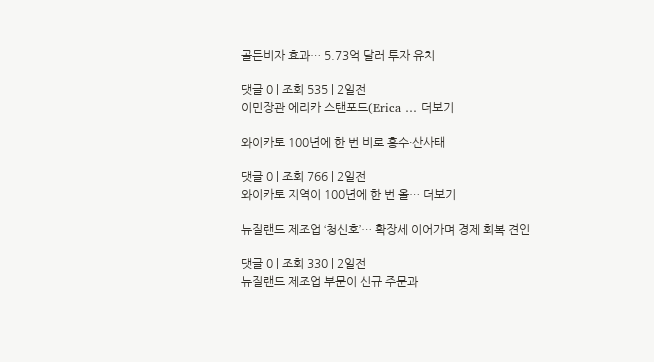골든비자 효과… 5.73억 달러 투자 유치

댓글 0 | 조회 535 | 2일전
이민장관 에리카 스탠포드(Erica … 더보기

와이카토 100년에 한 번 비로 홍수·산사태

댓글 0 | 조회 766 | 2일전
와이카토 지역이 100년에 한 번 올… 더보기

뉴질랜드 제조업 ‘청신호’… 확장세 이어가며 경제 회복 견인

댓글 0 | 조회 330 | 2일전
뉴질랜드 제조업 부문이 신규 주문과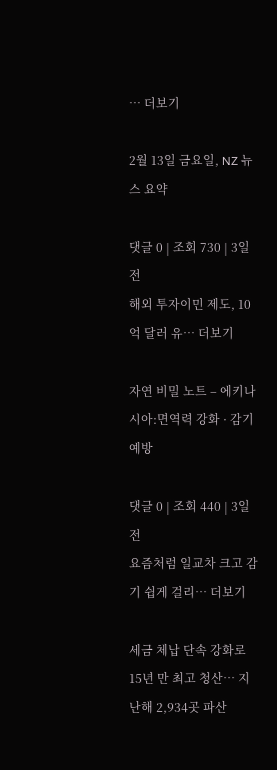… 더보기

2월 13일 금요일, NZ 뉴스 요약

댓글 0 | 조회 730 | 3일전
해외 투자이민 제도, 10억 달러 유… 더보기

자연 비밀 노트 – 에키나시아:면역력 강화 · 감기 예방

댓글 0 | 조회 440 | 3일전
요즘처럼 일교차 크고 감기 쉽게 걸리… 더보기

세금 체납 단속 강화로 15년 만 최고 청산… 지난해 2,934곳 파산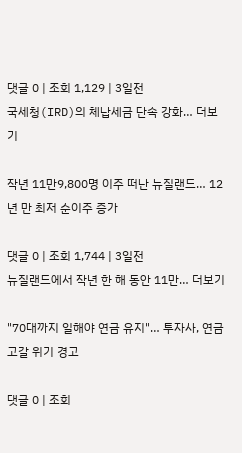댓글 0 | 조회 1,129 | 3일전
국세청(IRD)의 체납세금 단속 강화… 더보기

작년 11만9,800명 이주 떠난 뉴질랜드… 12년 만 최저 순이주 증가

댓글 0 | 조회 1,744 | 3일전
뉴질랜드에서 작년 한 해 동안 11만… 더보기

"70대까지 일해야 연금 유지"… 투자사, 연금 고갈 위기 경고

댓글 0 | 조회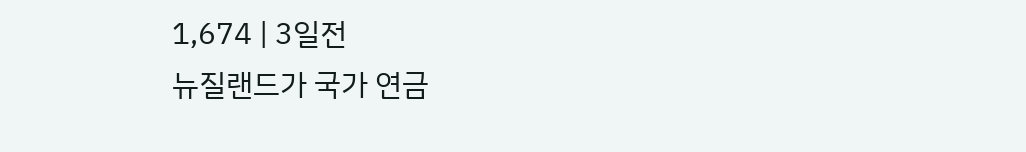1,674 | 3일전
뉴질랜드가 국가 연금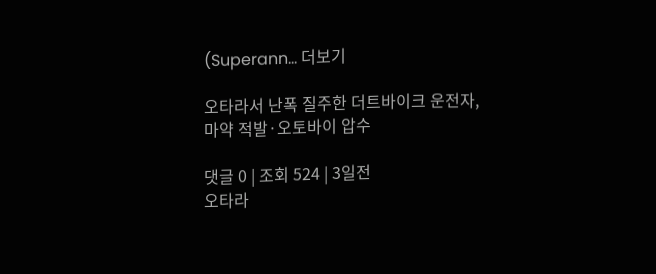(Superann… 더보기

오타라서 난폭 질주한 더트바이크 운전자, 마약 적발·오토바이 압수

댓글 0 | 조회 524 | 3일전
오타라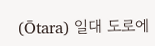(Ōtara) 일대 도로에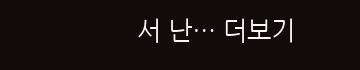서 난… 더보기